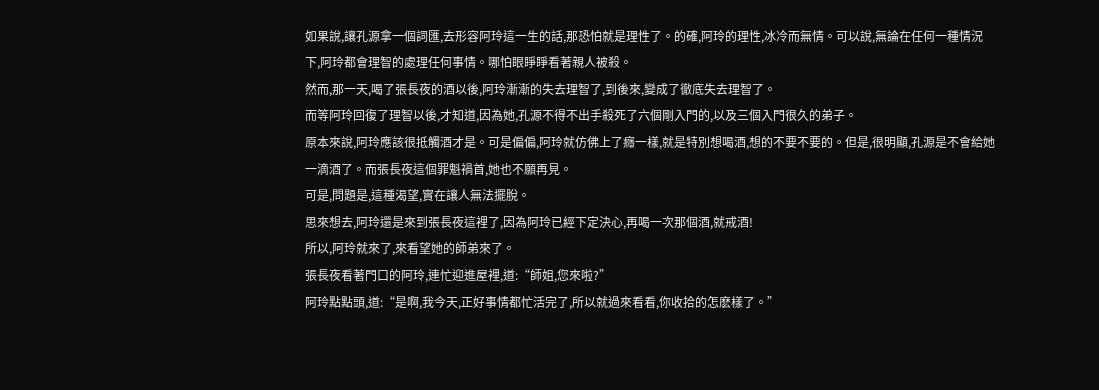如果說,讓孔源拿一個詞匯,去形容阿玲這一生的話,那恐怕就是理性了。的確,阿玲的理性,冰冷而無情。可以說,無論在任何一種情況下,阿玲都會理智的處理任何事情。哪怕眼睜睜看著親人被殺。
然而,那一天,喝了張長夜的酒以後,阿玲漸漸的失去理智了,到後來,變成了徹底失去理智了。
而等阿玲回復了理智以後,才知道,因為她,孔源不得不出手殺死了六個剛入門的,以及三個入門很久的弟子。
原本來說,阿玲應該很抵觸酒才是。可是偏偏,阿玲就仿佛上了癮一樣,就是特別想喝酒,想的不要不要的。但是,很明顯,孔源是不會給她一滴酒了。而張長夜這個罪魁禍首,她也不願再見。
可是,問題是,這種渴望,實在讓人無法擺脫。
思來想去,阿玲還是來到張長夜這裡了,因為阿玲已經下定決心,再喝一次那個酒,就戒酒!
所以,阿玲就來了,來看望她的師弟來了。
張長夜看著門口的阿玲,連忙迎進屋裡,道:“師姐,您來啦?”
阿玲點點頭,道:“是啊,我今天,正好事情都忙活完了,所以就過來看看,你收拾的怎麽樣了。”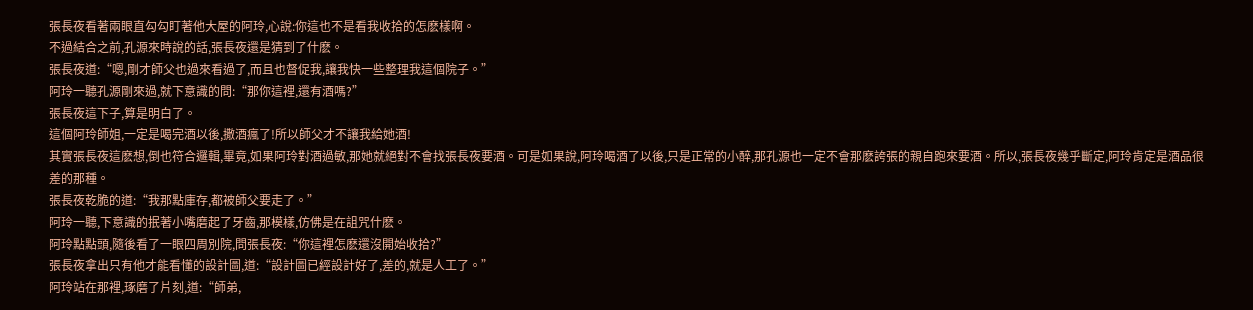張長夜看著兩眼直勾勾盯著他大屋的阿玲,心說:你這也不是看我收拾的怎麽樣啊。
不過結合之前,孔源來時說的話,張長夜還是猜到了什麽。
張長夜道:“嗯,剛才師父也過來看過了,而且也督促我,讓我快一些整理我這個院子。”
阿玲一聽孔源剛來過,就下意識的問:“那你這裡,還有酒嗎?”
張長夜這下子,算是明白了。
這個阿玲師姐,一定是喝完酒以後,撒酒瘋了!所以師父才不讓我給她酒!
其實張長夜這麽想,倒也符合邏輯,畢竟,如果阿玲對酒過敏,那她就絕對不會找張長夜要酒。可是如果說,阿玲喝酒了以後,只是正常的小醉,那孔源也一定不會那麽誇張的親自跑來要酒。所以,張長夜幾乎斷定,阿玲肯定是酒品很差的那種。
張長夜乾脆的道:“我那點庫存,都被師父要走了。”
阿玲一聽,下意識的抿著小嘴磨起了牙齒,那模樣,仿佛是在詛咒什麽。
阿玲點點頭,隨後看了一眼四周別院,問張長夜:“你這裡怎麽還沒開始收拾?”
張長夜拿出只有他才能看懂的設計圖,道:“設計圖已經設計好了,差的,就是人工了。”
阿玲站在那裡,琢磨了片刻,道:“師弟,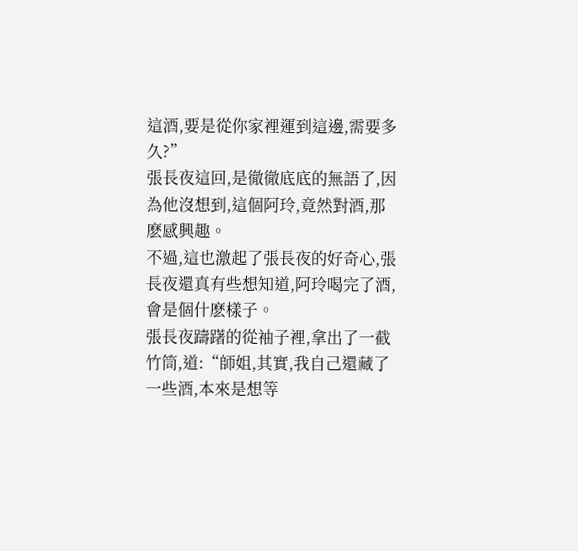這酒,要是從你家裡運到這邊,需要多久?”
張長夜這回,是徹徹底底的無語了,因為他沒想到,這個阿玲,竟然對酒,那麽感興趣。
不過,這也激起了張長夜的好奇心,張長夜還真有些想知道,阿玲喝完了酒,會是個什麽樣子。
張長夜躊躇的從袖子裡,拿出了一截竹筒,道:“師姐,其實,我自己還藏了一些酒,本來是想等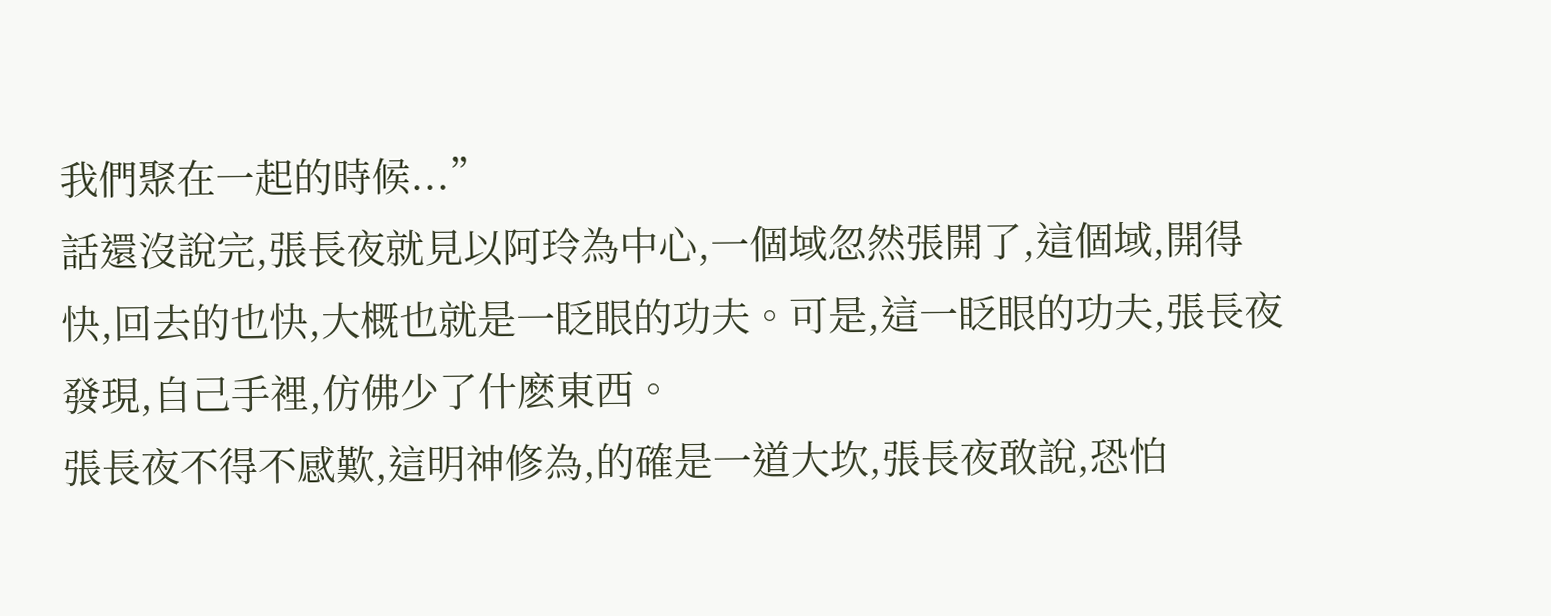我們聚在一起的時候...”
話還沒說完,張長夜就見以阿玲為中心,一個域忽然張開了,這個域,開得快,回去的也快,大概也就是一眨眼的功夫。可是,這一眨眼的功夫,張長夜發現,自己手裡,仿佛少了什麽東西。
張長夜不得不感歎,這明神修為,的確是一道大坎,張長夜敢說,恐怕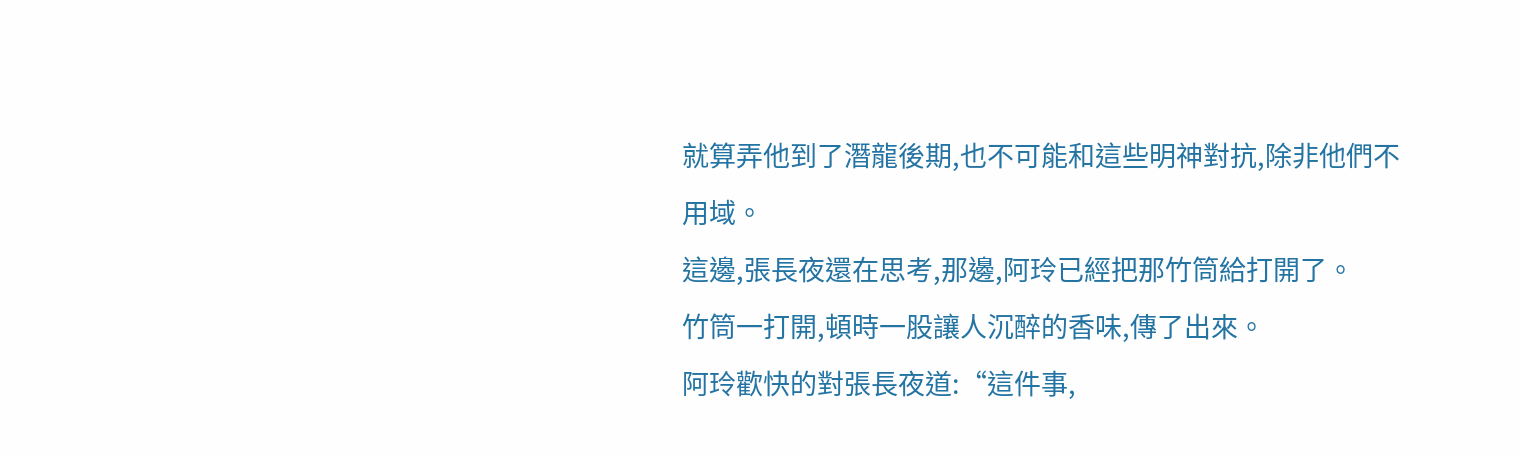就算弄他到了潛龍後期,也不可能和這些明神對抗,除非他們不用域。
這邊,張長夜還在思考,那邊,阿玲已經把那竹筒給打開了。
竹筒一打開,頓時一股讓人沉醉的香味,傳了出來。
阿玲歡快的對張長夜道:“這件事,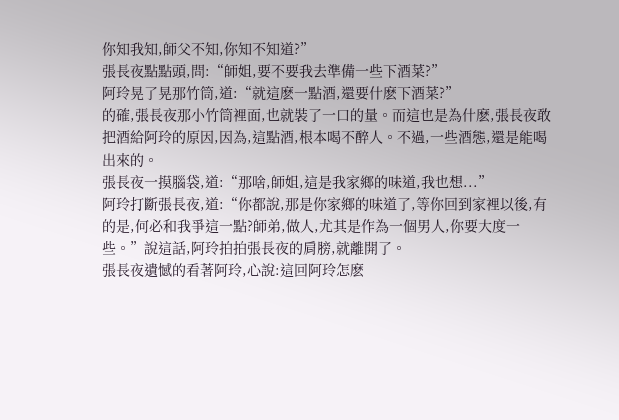你知我知,師父不知,你知不知道?”
張長夜點點頭,問:“師姐,要不要我去準備一些下酒菜?”
阿玲晃了晃那竹筒,道:“就這麽一點酒,還要什麽下酒菜?”
的確,張長夜那小竹筒裡面,也就裝了一口的量。而這也是為什麽,張長夜敢把酒給阿玲的原因,因為,這點酒,根本喝不醉人。不過,一些酒態,還是能喝出來的。
張長夜一摸腦袋,道:“那啥,師姐,這是我家鄉的味道,我也想...”
阿玲打斷張長夜,道:“你都說,那是你家鄉的味道了,等你回到家裡以後,有的是,何必和我爭這一點?師弟,做人,尤其是作為一個男人,你要大度一些。”說這話,阿玲拍拍張長夜的肩膀,就離開了。
張長夜遺憾的看著阿玲,心說:這回阿玲怎麽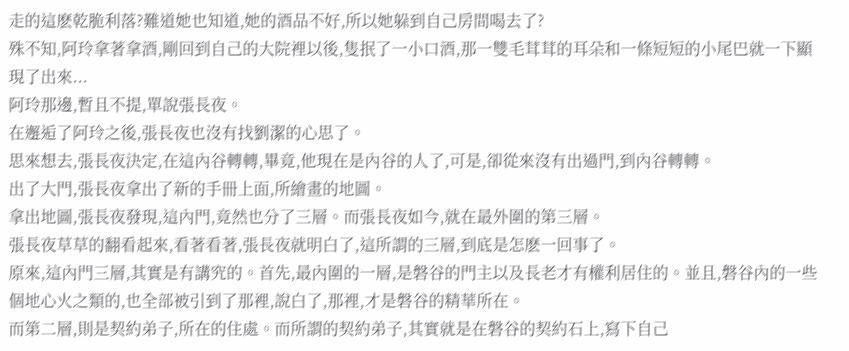走的這麽乾脆利落?難道她也知道,她的酒品不好,所以她躲到自己房間喝去了?
殊不知,阿玲拿著拿酒,剛回到自己的大院裡以後,隻抿了一小口酒,那一雙毛茸茸的耳朵和一條短短的小尾巴就一下顯現了出來...
阿玲那邊,暫且不提,單說張長夜。
在邂逅了阿玲之後,張長夜也沒有找劉潔的心思了。
思來想去,張長夜決定,在這內谷轉轉,畢竟,他現在是內谷的人了,可是,卻從來沒有出過門,到內谷轉轉。
出了大門,張長夜拿出了新的手冊上面,所繪畫的地圖。
拿出地圖,張長夜發現,這內門,竟然也分了三層。而張長夜如今,就在最外圍的第三層。
張長夜草草的翻看起來,看著看著,張長夜就明白了,這所謂的三層,到底是怎麽一回事了。
原來,這內門三層,其實是有講究的。首先,最內圍的一層,是磐谷的門主以及長老才有權利居住的。並且,磐谷內的一些個地心火之類的,也全部被引到了那裡,說白了,那裡,才是磐谷的精華所在。
而第二層,則是契約弟子,所在的住處。而所謂的契約弟子,其實就是在磐谷的契約石上,寫下自己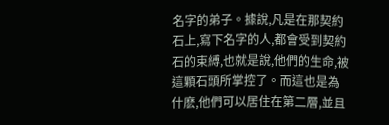名字的弟子。據說,凡是在那契約石上,寫下名字的人,都會受到契約石的束縛,也就是說,他們的生命,被這顆石頭所掌控了。而這也是為什麽,他們可以居住在第二層,並且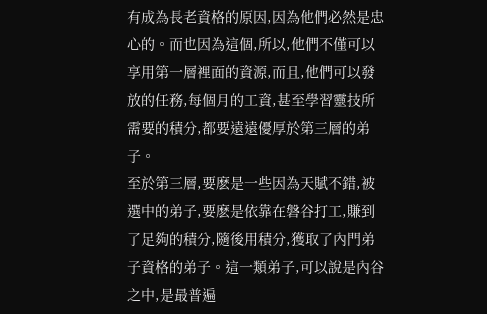有成為長老資格的原因,因為他們必然是忠心的。而也因為這個,所以,他們不僅可以享用第一層裡面的資源,而且,他們可以發放的任務,每個月的工資,甚至學習靈技所需要的積分,都要遠遠優厚於第三層的弟子。
至於第三層,要麽是一些因為天賦不錯,被選中的弟子,要麽是依靠在磐谷打工,賺到了足夠的積分,隨後用積分,獲取了內門弟子資格的弟子。這一類弟子,可以說是內谷之中,是最普遍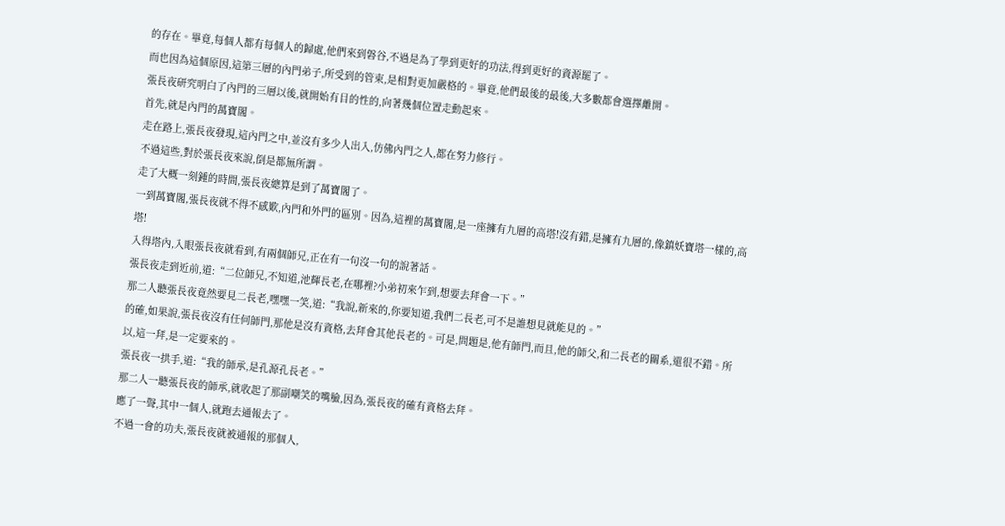的存在。畢竟,每個人都有每個人的歸處,他們來到磐谷,不過是為了學到更好的功法,得到更好的資源罷了。
而也因為這個原因,這第三層的內門弟子,所受到的管束,是相對更加嚴格的。畢竟,他們最後的最後,大多數都會選擇離開。
張長夜研究明白了內門的三層以後,就開始有目的性的,向著幾個位置走動起來。
首先,就是內門的萬寶閣。
走在路上,張長夜發現,這內門之中,並沒有多少人出入,仿佛內門之人,都在努力修行。
不過這些,對於張長夜來說,倒是都無所謂。
走了大概一刻鍾的時間,張長夜總算是到了萬寶閣了。
一到萬寶閣,張長夜就不得不感歎,內門和外門的區別。因為,這裡的萬寶閣,是一座擁有九層的高塔!沒有錯,是擁有九層的,像鎮妖寶塔一樣的,高塔!
入得塔內,入眼張長夜就看到,有兩個師兄,正在有一句沒一句的說著話。
張長夜走到近前,道:“二位師兄,不知道,池輝長老,在哪裡?小弟初來乍到,想要去拜會一下。”
那二人聽張長夜竟然要見二長老,嘿嘿一笑,道:“我說,新來的,你要知道,我們二長老,可不是誰想見就能見的。”
的確,如果說,張長夜沒有任何師門,那他是沒有資格,去拜會其他長老的。可是,問題是,他有師門,而且,他的師父,和二長老的關系,還很不錯。所以,這一拜,是一定要來的。
張長夜一拱手,道:“我的師承,是孔源孔長老。”
那二人一聽張長夜的師承,就收起了那副嘲笑的嘴臉,因為,張長夜的確有資格去拜。
應了一聲,其中一個人,就跑去通報去了。
不過一會的功夫,張長夜就被通報的那個人,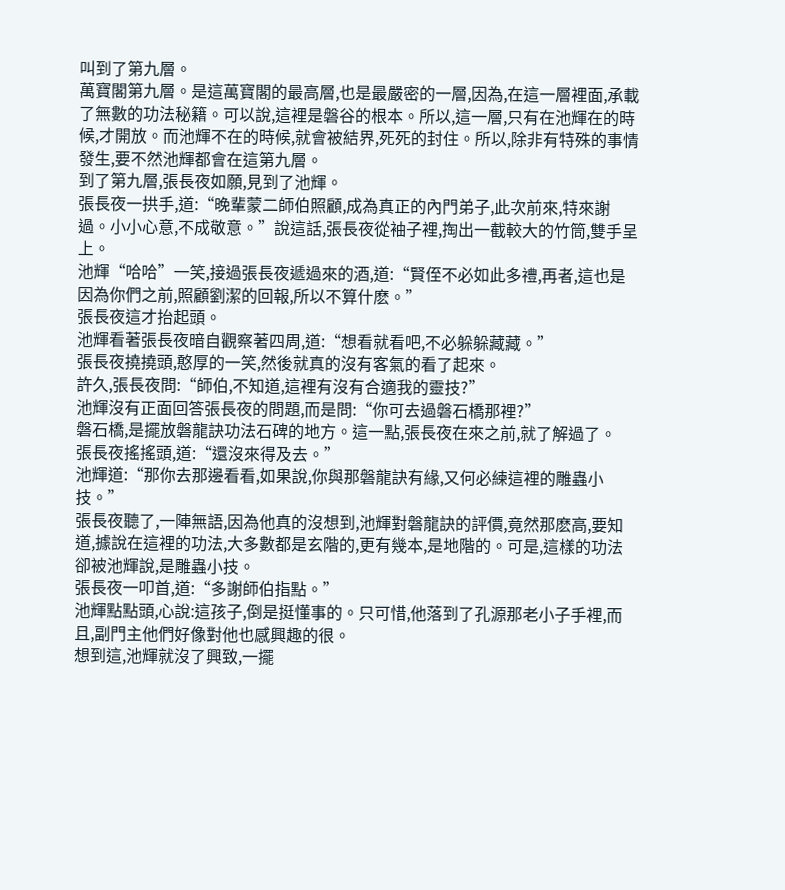叫到了第九層。
萬寶閣第九層。是這萬寶閣的最高層,也是最嚴密的一層,因為,在這一層裡面,承載了無數的功法秘籍。可以說,這裡是磐谷的根本。所以,這一層,只有在池輝在的時候,才開放。而池輝不在的時候,就會被結界,死死的封住。所以,除非有特殊的事情發生,要不然池輝都會在這第九層。
到了第九層,張長夜如願,見到了池輝。
張長夜一拱手,道:“晚輩蒙二師伯照顧,成為真正的內門弟子,此次前來,特來謝過。小小心意,不成敬意。”說這話,張長夜從袖子裡,掏出一截較大的竹筒,雙手呈上。
池輝“哈哈”一笑,接過張長夜遞過來的酒,道:“賢侄不必如此多禮,再者,這也是因為你們之前,照顧劉潔的回報,所以不算什麽。”
張長夜這才抬起頭。
池輝看著張長夜暗自觀察著四周,道:“想看就看吧,不必躲躲藏藏。”
張長夜撓撓頭,憨厚的一笑,然後就真的沒有客氣的看了起來。
許久,張長夜問:“師伯,不知道,這裡有沒有合適我的靈技?”
池輝沒有正面回答張長夜的問題,而是問:“你可去過磐石橋那裡?”
磐石橋,是擺放磐龍訣功法石碑的地方。這一點,張長夜在來之前,就了解過了。
張長夜搖搖頭,道:“還沒來得及去。”
池輝道:“那你去那邊看看,如果說,你與那磐龍訣有緣,又何必練這裡的雕蟲小技。”
張長夜聽了,一陣無語,因為他真的沒想到,池輝對磐龍訣的評價,竟然那麽高,要知道,據說在這裡的功法,大多數都是玄階的,更有幾本,是地階的。可是,這樣的功法卻被池輝說,是雕蟲小技。
張長夜一叩首,道:“多謝師伯指點。”
池輝點點頭,心說:這孩子,倒是挺懂事的。只可惜,他落到了孔源那老小子手裡,而且,副門主他們好像對他也感興趣的很。
想到這,池輝就沒了興致,一擺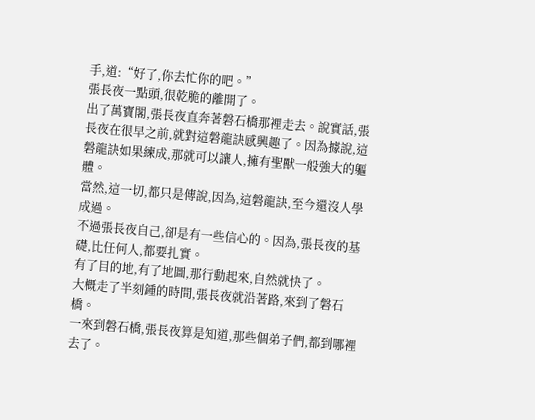手,道:“好了,你去忙你的吧。”
張長夜一點頭,很乾脆的離開了。
出了萬寶閣,張長夜直奔著磐石橋那裡走去。說實話,張長夜在很早之前,就對這磐龍訣感興趣了。因為據說,這磐龍訣如果練成,那就可以讓人,擁有聖獸一般強大的軀體。
當然,這一切,都只是傳說,因為,這磐龍訣,至今還沒人學成過。
不過張長夜自己,卻是有一些信心的。因為,張長夜的基礎,比任何人,都要扎實。
有了目的地,有了地圖,那行動起來,自然就快了。
大概走了半刻鍾的時間,張長夜就沿著路,來到了磐石橋。
一來到磐石橋,張長夜算是知道,那些個弟子們,都到哪裡去了。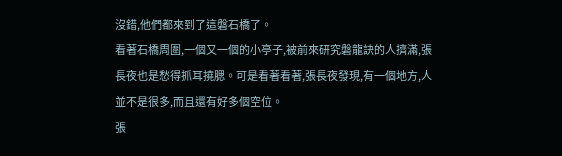沒錯,他們都來到了這磐石橋了。
看著石橋周圍,一個又一個的小亭子,被前來研究磐龍訣的人擠滿,張長夜也是愁得抓耳撓腮。可是看著看著,張長夜發現,有一個地方,人並不是很多,而且還有好多個空位。
張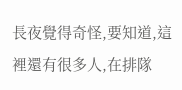長夜覺得奇怪,要知道,這裡還有很多人,在排隊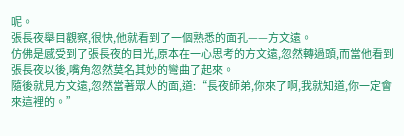呢。
張長夜舉目觀察,很快,他就看到了一個熟悉的面孔——方文遠。
仿佛是感受到了張長夜的目光,原本在一心思考的方文遠,忽然轉過頭,而當他看到張長夜以後,嘴角忽然莫名其妙的彎曲了起來。
隨後就見方文遠,忽然當著眾人的面,道:“長夜師弟,你來了啊,我就知道,你一定會來這裡的。”